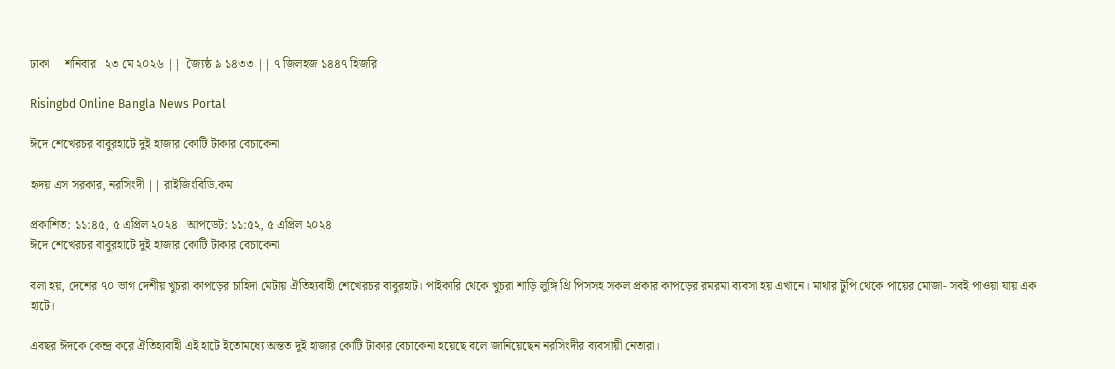ঢাকা     শনিবার   ২৩ মে ২০২৬ ||  জ্যৈষ্ঠ ৯ ১৪৩৩ || ৭ জিলহজ ১৪৪৭ হিজরি

Risingbd Online Bangla News Portal

ঈদে শেখেরচর বাবুরহাটে দুই হাজার কোটি টাকার বেচাকেনা

হৃদয় এস সরকার, নরসিংদী || রাইজিংবিডি.কম

প্রকাশিত: ১১:৪৫, ৫ এপ্রিল ২০২৪   আপডেট: ১১:৫২, ৫ এপ্রিল ২০২৪
ঈদে শেখেরচর বাবুরহাটে দুই হাজার কোটি টাকার বেচাকেনা

বলা হয়, দেশের ৭০ ভাগ দেশীয় খুচরা কাপড়ের চাহিদা মেটায় ঐতিহ্যবাহী শেখেরচর বাবুরহাট। পাইকারি থেকে খুচরা শাড়ি লুঙ্গি থ্রি পিসসহ সকল প্রকার কাপড়ের রমরমা ব্যবসা হয় এখানে। মাথার টুপি থেকে পায়ের মোজা- সবই পাওয়া যায় এক হাটে।

এবছর ঈদকে কেন্দ্র করে ঐতিহ্যবাহী এই হাটে ইতোমধ্যে অন্তত দুই হাজার কোটি টাকার বেচাকেনা হয়েছে বলে জানিয়েছেন নরসিংদীর ব্যবসায়ী নেতারা।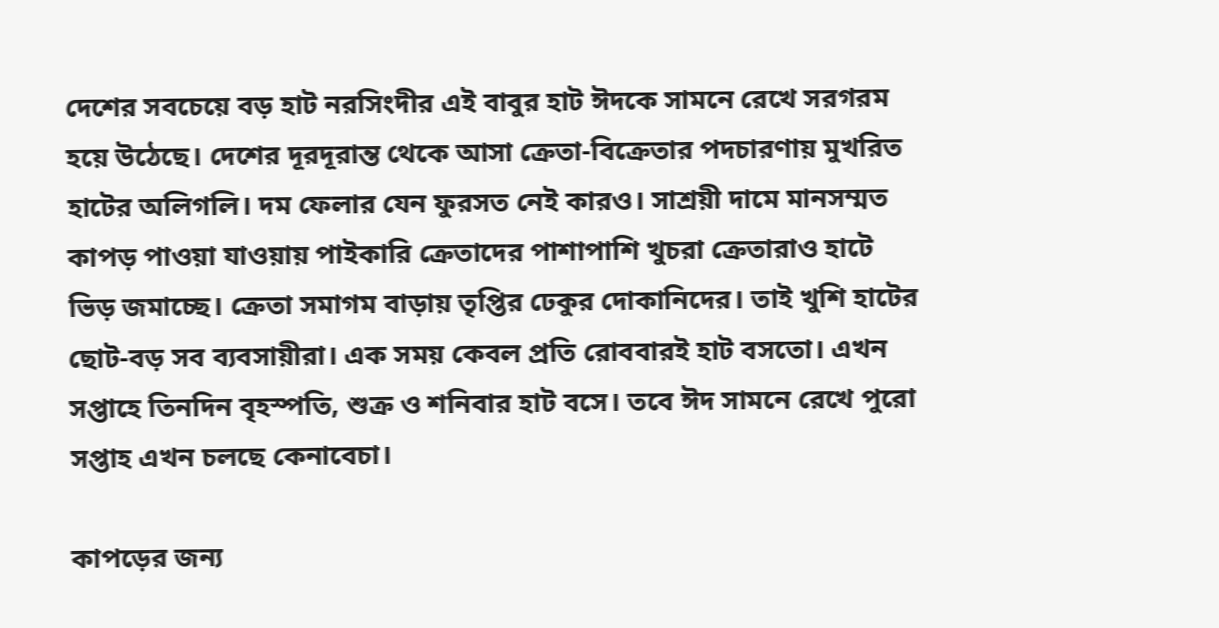দেশের সবচেয়ে বড় হাট নরসিংদীর এই বাবুর হাট ঈদকে সামনে রেখে সরগরম হয়ে উঠেছে। দেশের দূরদূরান্ত থেকে আসা ক্রেতা-বিক্রেতার পদচারণায় মুখরিত হাটের অলিগলি। দম ফেলার যেন ফুরসত নেই কারও। সাশ্রয়ী দামে মানসম্মত কাপড় পাওয়া যাওয়ায় পাইকারি ক্রেতাদের পাশাপাশি খুচরা ক্রেতারাও হাটে ভিড় জমাচ্ছে। ক্রেতা সমাগম বাড়ায় তৃপ্তির ঢেকুর দোকানিদের। তাই খুশি হাটের ছোট-বড় সব ব্যবসায়ীরা। এক সময় কেবল প্রতি রোববারই হাট বসতো। এখন সপ্তাহে তিনদিন বৃহস্পতি, শুক্র ও শনিবার হাট বসে। তবে ঈদ সামনে রেখে পুরো সপ্তাহ এখন চলছে কেনাবেচা।

কাপড়ের জন্য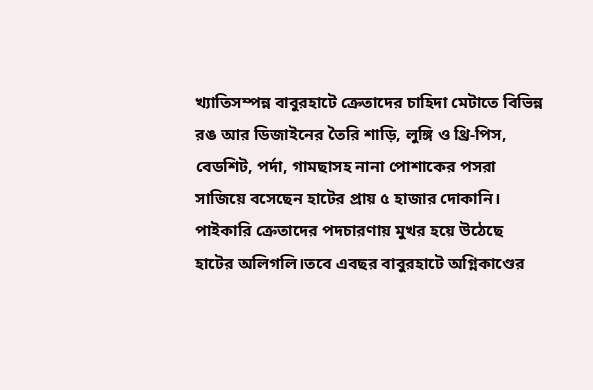খ্যাতিসম্পন্ন বাবুরহাটে ক্রেতাদের চাহিদা মেটাতে বিভিন্ন রঙ আর ডিজাইনের তৈরি শাড়ি, লুঙ্গি ও থ্রি-পিস, বেডশিট, পর্দা, গামছাসহ নানা পোশাকের পসরা সাজিয়ে বসেছেন হাটের প্রায় ৫ হাজার দোকানি। পাইকারি ক্রেতাদের পদচারণায় মুখর হয়ে উঠেছে হাটের অলিগলি।তবে এবছর বাবুরহাটে অগ্নিকাণ্ডের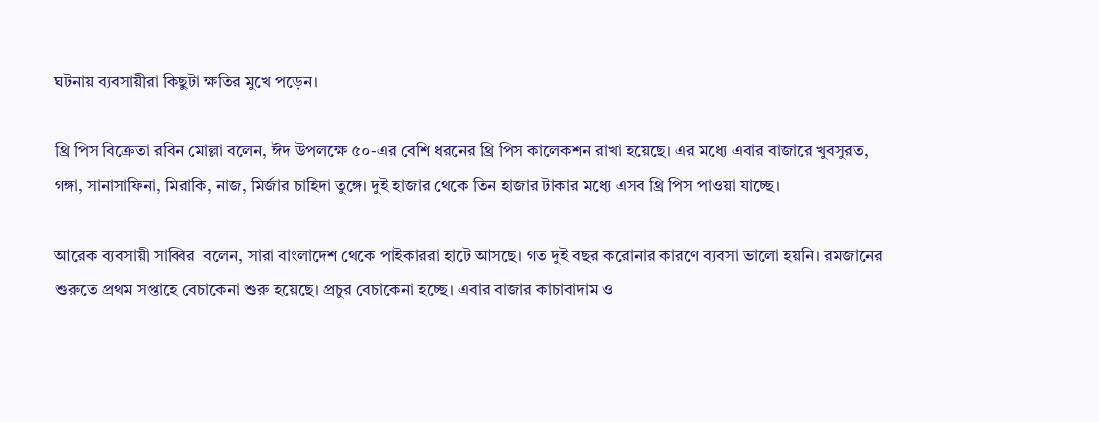ঘটনায় ব্যবসায়ীরা কিছুটা ক্ষতির মুখে পড়েন।

থ্রি পিস বিক্রেতা রবিন মোল্লা বলেন, ঈদ উপলক্ষে ৫০-এর বেশি ধরনের থ্রি পিস কালেকশন রাখা হয়েছে। এর মধ্যে এবার বাজারে খুবসুরত, গঙ্গা, সানাসাফিনা, মিরাকি, নাজ, মির্জার চাহিদা তুঙ্গে। দুই হাজার থেকে তিন হাজার টাকার মধ্যে এসব থ্রি পিস পাওয়া যাচ্ছে।

আরেক ব্যবসায়ী সাব্বির  বলেন, সারা বাংলাদেশ থেকে পাইকাররা হাটে আসছে। গত দুই বছর করোনার কারণে ব্যবসা ভালো হয়নি। রমজানের শুরুতে প্রথম সপ্তাহে বেচাকেনা শুরু হয়েছে। প্রচুর বেচাকেনা হচ্ছে। এবার বাজার কাচাবাদাম ও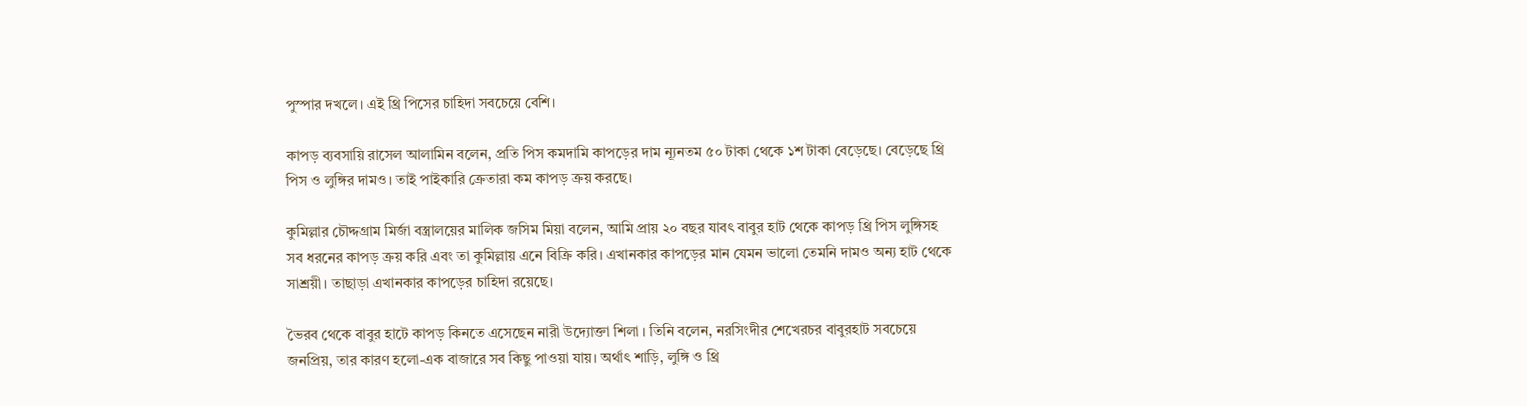পুস্পার দখলে। এই থ্রি পিসের চাহিদা সবচেয়ে বেশি।

কাপড় ব্যবসায়ি রাসেল আলামিন বলেন, প্রতি পিস কমদামি কাপড়ের দাম ন্যূনতম ৫০ টাকা থেকে ১শ টাকা বেড়েছে। বেড়েছে থ্রি পিস ও লুঙ্গির দামও। তাই পাইকারি ক্রেতারা কম কাপড় ক্রয় করছে।

কুমিল্লার চৌদ্দগ্রাম মির্জা বস্ত্রালয়ের মালিক জসিম মিয়া বলেন, আমি প্রায় ২০ বছর যাবৎ বাবুর হাট থেকে কাপড় থ্রি পিস লুঙ্গিসহ সব ধরনের কাপড় ক্রয় করি এবং তা কুমিল্লায় এনে বিক্রি করি। এখানকার কাপড়ের মান যেমন ভালো তেমনি দামও অন্য হাট থেকে সাশ্রয়ী। তাছাড়া এখানকার কাপড়ের চাহিদা রয়েছে।

ভৈরব থেকে বাবুর হাটে কাপড় কিনতে এসেছেন নারী উদ্যোক্তা শিলা । তিনি বলেন, নরসিংদীর শেখেরচর বাবুরহাট সবচেয়ে জনপ্রিয়, তার কারণ হলো-এক বাজারে সব কিছু পাওয়া যায়। অর্থাৎ শাড়ি, লুঙ্গি ও থ্রি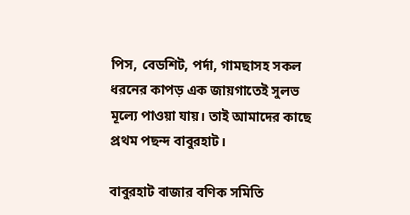পিস, বেডশিট, পর্দা, গামছাসহ সকল ধরনের কাপড় এক জায়গাতেই সুলভ মূল্যে পাওয়া যায়। তাই আমাদের কাছে প্রথম পছন্দ বাবুরহাট।

বাবুরহাট বাজার বণিক সমিতি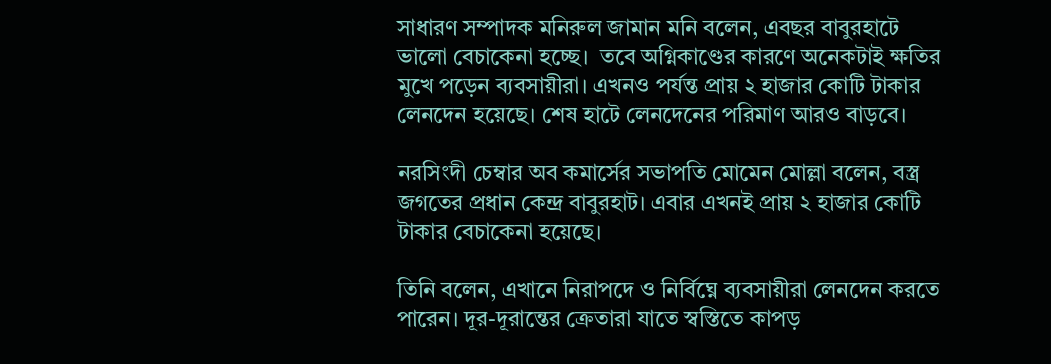সাধারণ সম্পাদক মনিরুল জামান মনি বলেন, এবছর বাবুরহাটে ভালো বেচাকেনা হচ্ছে।  তবে অগ্নিকাণ্ডের কারণে অনেকটাই ক্ষতির মুখে পড়েন ব্যবসায়ীরা। এখনও পর্যন্ত প্রায় ২ হাজার কোটি টাকার লেনদেন হয়েছে। শেষ হাটে লেনদেনের পরিমাণ আরও বাড়বে।

নরসিংদী চেম্বার অব কমার্সের সভাপতি মোমেন মোল্লা বলেন, বস্ত্র জগতের প্রধান কেন্দ্র বাবুরহাট। এবার এখনই প্রায় ২ হাজার কোটি টাকার বেচাকেনা হয়েছে।

তিনি বলেন, এখানে নিরাপদে ও নির্বিঘ্নে ব্যবসায়ীরা লেনদেন করতে পারেন। দূর-দূরান্তের ক্রেতারা যাতে স্বস্তিতে কাপড়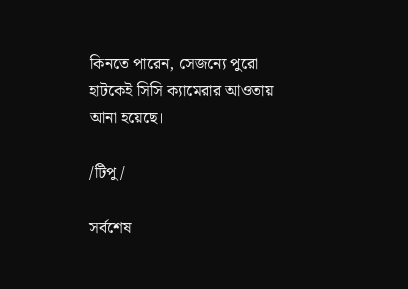কিনতে পারেন, সেজন্যে পুরো হাটকেই সিসি ক্যামেরার আওতায় আনা হয়েছে।

/টিপু/

সর্বশেষ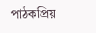পাঠকপ্রিয়